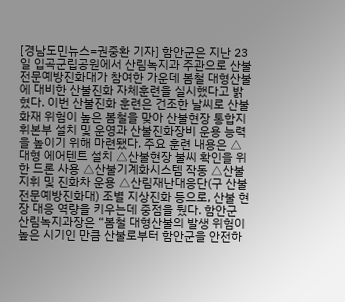[경남도민뉴스=권중환 기자] 함안군은 지난 23일 입곡군립공원에서 산림녹지과 주관으로 산불전문예방진화대가 참여한 가운데 봄철 대형산불에 대비한 산불진화 자체훈련을 실시했다고 밝혔다. 이번 산불진화 훈련은 건조한 날씨로 산불화재 위험이 높은 봄철을 맞아 산불현장 통합지휘본부 설치 및 운영과 산불진화장비 운용 능력을 높이기 위해 마련됐다. 주요 훈련 내용은 △대형 에어텐트 설치 △산불현장 불씨 확인을 위한 드론 사용 △산불기계화시스템 작동 △산불지휘 및 진화차 운용 △산림재난대응단(구 산불전문예방진화대) 조별 지상진화 등으로, 산불 현장 대응 역량을 키우는데 중점을 뒀다. 함안군 산림녹지과장은 “봄철 대형산불의 발생 위험이 높은 시기인 만큼 산불로부터 함안군을 안전하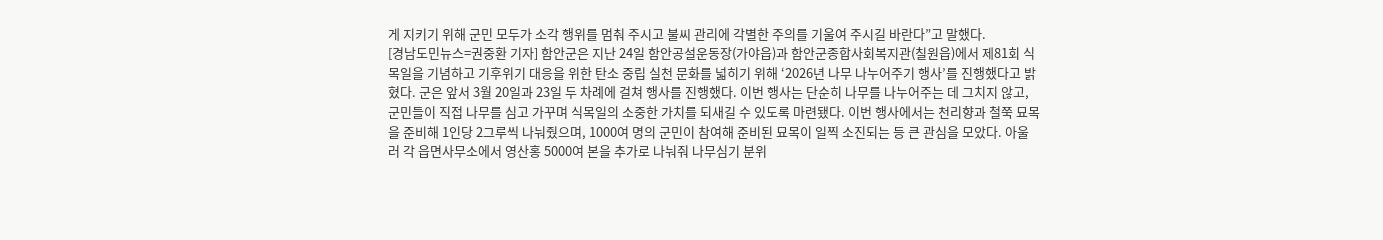게 지키기 위해 군민 모두가 소각 행위를 멈춰 주시고 불씨 관리에 각별한 주의를 기울여 주시길 바란다”고 말했다.
[경남도민뉴스=권중환 기자] 함안군은 지난 24일 함안공설운동장(가야읍)과 함안군종합사회복지관(칠원읍)에서 제81회 식목일을 기념하고 기후위기 대응을 위한 탄소 중립 실천 문화를 넓히기 위해 ‘2026년 나무 나누어주기 행사’를 진행했다고 밝혔다. 군은 앞서 3월 20일과 23일 두 차례에 걸쳐 행사를 진행했다. 이번 행사는 단순히 나무를 나누어주는 데 그치지 않고, 군민들이 직접 나무를 심고 가꾸며 식목일의 소중한 가치를 되새길 수 있도록 마련됐다. 이번 행사에서는 천리향과 철쭉 묘목을 준비해 1인당 2그루씩 나눠줬으며, 1000여 명의 군민이 참여해 준비된 묘목이 일찍 소진되는 등 큰 관심을 모았다. 아울러 각 읍면사무소에서 영산홍 5000여 본을 추가로 나눠줘 나무심기 분위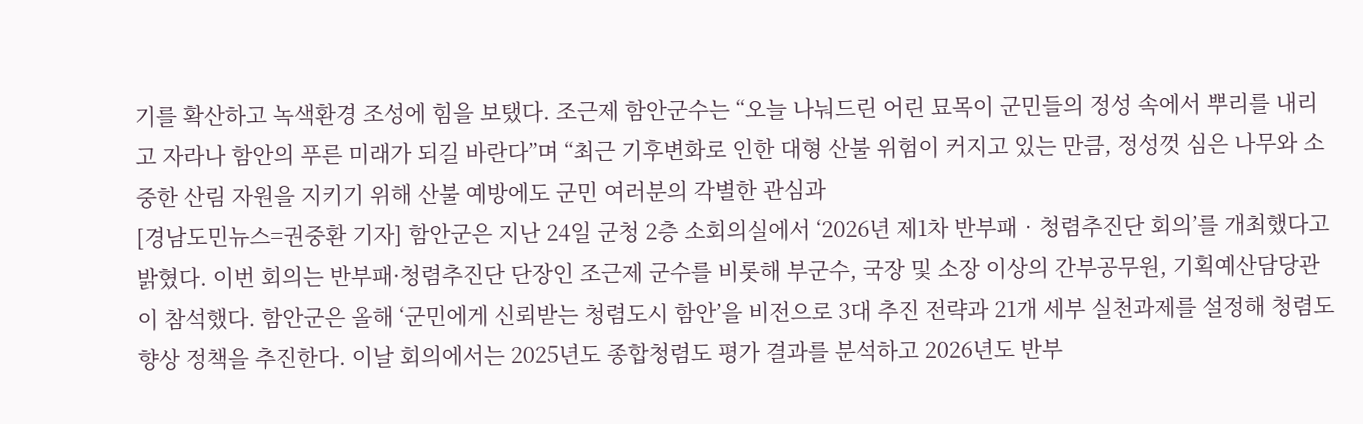기를 확산하고 녹색환경 조성에 힘을 보탰다. 조근제 함안군수는 “오늘 나눠드린 어린 묘목이 군민들의 정성 속에서 뿌리를 내리고 자라나 함안의 푸른 미래가 되길 바란다”며 “최근 기후변화로 인한 대형 산불 위험이 커지고 있는 만큼, 정성껏 심은 나무와 소중한 산림 자원을 지키기 위해 산불 예방에도 군민 여러분의 각별한 관심과
[경남도민뉴스=권중환 기자] 함안군은 지난 24일 군청 2층 소회의실에서 ‘2026년 제1차 반부패‧청렴추진단 회의’를 개최했다고 밝혔다. 이번 회의는 반부패·청렴추진단 단장인 조근제 군수를 비롯해 부군수, 국장 및 소장 이상의 간부공무원, 기획예산담당관이 참석했다. 함안군은 올해 ‘군민에게 신뢰받는 청렴도시 함안’을 비전으로 3대 추진 전략과 21개 세부 실천과제를 설정해 청렴도 향상 정책을 추진한다. 이날 회의에서는 2025년도 종합청렴도 평가 결과를 분석하고 2026년도 반부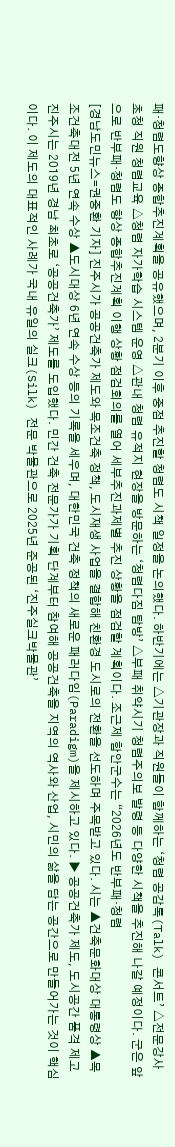패‧청렴도향상 종합추진계획을 공유했으며, 2분기 이후 중점 추진할 청렴도 시책 일정을 논의했다. 하반기에는 △기관장과 직원들이 함께하는 ‘청렴 공감톡(Talk) 콘서트’ △전문강사 초청 직원 청렴교육 △청렴 자가학습 시스템 운영 △관내 청렴 유적지 현장을 방문하는 ‘청렴다짐 탐방’ △부패 취약시기 청렴주의보 발령 등 다양한 시책을 추진해 나갈 예정이다. 군은 앞으로 반부패‧청렴도 향상 종합추진계획 이행 상황 점검회의를 열어 세부추진과제별 추진 상황을 점검할 계획이다. 조근제 함안군수는 “2026년도 반부패‧청렴
[경남도민뉴스=권중환 기자] 진주시가 공공건축가 제도와 목조건축 정책, 도시재생 사업을 결합해 친환경 도시로의 전환을 선도하며 주목받고 있다. 시는 ▲건축문화대상 대통령상 ▲목조건축대전 5년 연속 수상 ▲도시대상 6년 연속 수상 등의 기록을 세우며, 대한민국 건축 정책의 새로운 패러다임(Paradigm)을 제시하고 있다. ▶ 공공건축가 제도, 도시공간 품격 제고 진주시는 2019년 경남 최초로 ‘공공건축가’ 제도를 도입했다. 민간 건축 전문가가 기획 단계부터 참여해 공공건축을 지역의 역사와 산업, 시민의 삶을 담는 공간으로 만들어가는 것이 핵심이다. 이 제도의 대표적인 사례가 국내 유일의 실크(Silk) 전문 박물관으로 2025년 준공된 ‘진주실크박물관’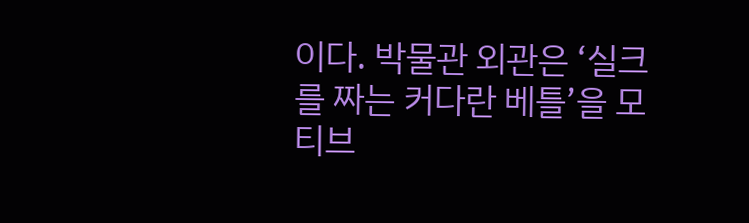이다. 박물관 외관은 ‘실크를 짜는 커다란 베틀’을 모티브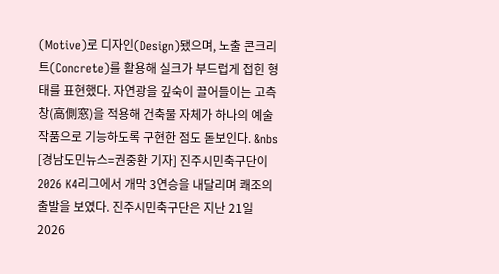(Motive)로 디자인(Design)됐으며, 노출 콘크리트(Concrete)를 활용해 실크가 부드럽게 접힌 형태를 표현했다. 자연광을 깊숙이 끌어들이는 고측창(高側窓)을 적용해 건축물 자체가 하나의 예술 작품으로 기능하도록 구현한 점도 돋보인다. &nbs
[경남도민뉴스=권중환 기자] 진주시민축구단이 2026 K4리그에서 개막 3연승을 내달리며 쾌조의 출발을 보였다. 진주시민축구단은 지난 21일 2026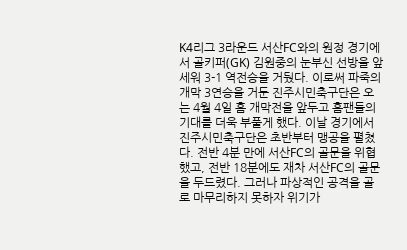K4리그 3라운드 서산FC와의 원정 경기에서 골키퍼(GK) 김원중의 눈부신 선방을 앞세워 3-1 역전승을 거뒀다. 이로써 파죽의 개막 3연승을 거둔 진주시민축구단은 오는 4월 4일 홈 개막전을 앞두고 홈팬들의 기대를 더욱 부풀게 했다. 이날 경기에서 진주시민축구단은 초반부터 맹공을 펼쳤다. 전반 4분 만에 서산FC의 골문을 위협했고, 전반 18분에도 재차 서산FC의 골문을 두드렸다. 그러나 파상적인 공격을 골로 마무리하지 못하자 위기가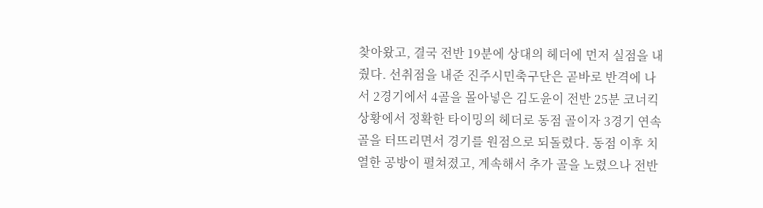찾아왔고, 결국 전반 19분에 상대의 헤더에 먼저 실점을 내줬다. 선취점을 내준 진주시민축구단은 곧바로 반격에 나서 2경기에서 4골을 몰아넣은 김도윤이 전반 25분 코너킥 상황에서 정확한 타이밍의 헤더로 동점 골이자 3경기 연속골을 터뜨리면서 경기를 원점으로 되돌렸다. 동점 이후 치열한 공방이 펼쳐졌고, 계속해서 추가 골을 노렸으나 전반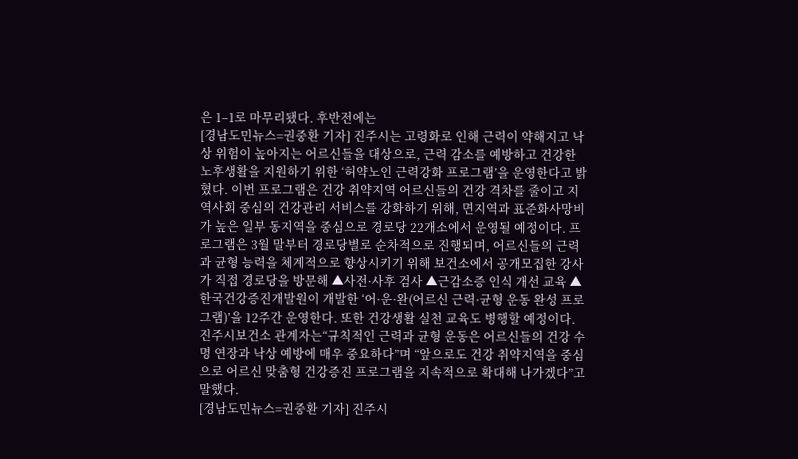은 1–1로 마무리됐다. 후반전에는
[경남도민뉴스=권중환 기자] 진주시는 고령화로 인해 근력이 약해지고 낙상 위험이 높아지는 어르신들을 대상으로, 근력 감소를 예방하고 건강한 노후생활을 지원하기 위한 ‘허약노인 근력강화 프로그램’을 운영한다고 밝혔다. 이번 프로그램은 건강 취약지역 어르신들의 건강 격차를 줄이고 지역사회 중심의 건강관리 서비스를 강화하기 위해, 면지역과 표준화사망비가 높은 일부 동지역을 중심으로 경로당 22개소에서 운영될 예정이다. 프로그램은 3월 말부터 경로당별로 순차적으로 진행되며, 어르신들의 근력과 균형 능력을 체계적으로 향상시키기 위해 보건소에서 공개모집한 강사가 직접 경로당을 방문해 ▲사전·사후 검사 ▲근감소증 인식 개선 교육 ▲한국건강증진개발원이 개발한 ‘어·운·완(어르신 근력·균형 운동 완성 프로그램)’을 12주간 운영한다. 또한 건강생활 실천 교육도 병행할 예정이다. 진주시보건소 관계자는“규칙적인 근력과 균형 운동은 어르신들의 건강 수명 연장과 낙상 예방에 매우 중요하다”며 “앞으로도 건강 취약지역을 중심으로 어르신 맞춤형 건강증진 프로그램을 지속적으로 확대해 나가겠다”고 말했다.
[경남도민뉴스=권중환 기자] 진주시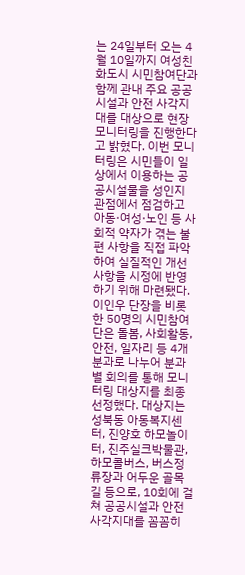는 24일부터 오는 4월 10일까지 여성친화도시 시민참여단과 함께 관내 주요 공공시설과 안전 사각지대를 대상으로 현장 모니터링을 진행한다고 밝혔다. 이번 모니터링은 시민들이 일상에서 이용하는 공공시설물을 성인지 관점에서 점검하고 아동·여성·노인 등 사회적 약자가 겪는 불편 사항을 직접 파악하여 실질적인 개선사항을 시정에 반영하기 위해 마련됐다. 이인우 단장을 비롯한 50명의 시민참여단은 돌봄, 사회활동, 안전, 일자리 등 4개 분과로 나누어 분과별 회의를 통해 모니터링 대상지를 최종 선정했다. 대상지는 성북동 아동복지센터, 진양호 하모놀이터, 진주실크박물관, 하모콜버스, 버스정류장과 어두운 골목길 등으로, 10회에 걸쳐 공공시설과 안전 사각지대를 꼼꼼히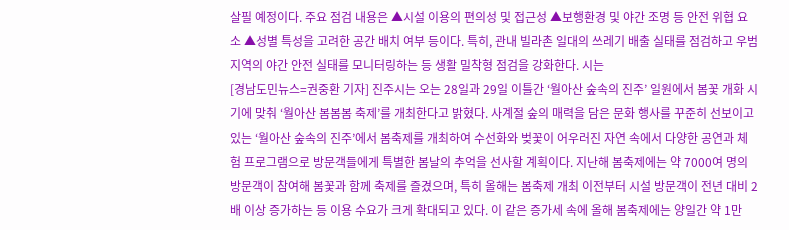살필 예정이다. 주요 점검 내용은 ▲시설 이용의 편의성 및 접근성 ▲보행환경 및 야간 조명 등 안전 위협 요소 ▲성별 특성을 고려한 공간 배치 여부 등이다. 특히, 관내 빌라촌 일대의 쓰레기 배출 실태를 점검하고 우범지역의 야간 안전 실태를 모니터링하는 등 생활 밀착형 점검을 강화한다. 시는
[경남도민뉴스=권중환 기자] 진주시는 오는 28일과 29일 이틀간 ‘월아산 숲속의 진주’ 일원에서 봄꽃 개화 시기에 맞춰 ‘월아산 봄봄봄 축제’를 개최한다고 밝혔다. 사계절 숲의 매력을 담은 문화 행사를 꾸준히 선보이고 있는 ‘월아산 숲속의 진주’에서 봄축제를 개최하여 수선화와 벚꽃이 어우러진 자연 속에서 다양한 공연과 체험 프로그램으로 방문객들에게 특별한 봄날의 추억을 선사할 계획이다. 지난해 봄축제에는 약 7000여 명의 방문객이 참여해 봄꽃과 함께 축제를 즐겼으며, 특히 올해는 봄축제 개최 이전부터 시설 방문객이 전년 대비 2배 이상 증가하는 등 이용 수요가 크게 확대되고 있다. 이 같은 증가세 속에 올해 봄축제에는 양일간 약 1만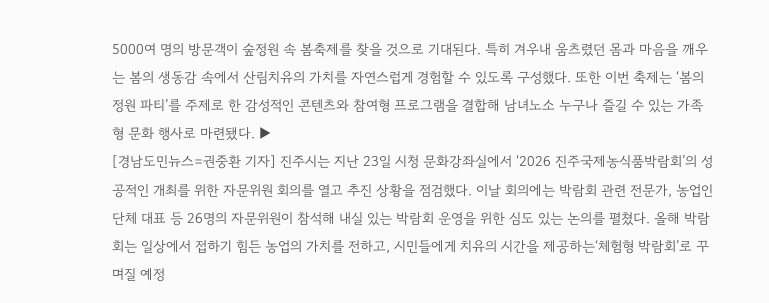5000여 명의 방문객이 숲정원 속 봄축제를 찾을 것으로 기대된다. 특히 겨우내 움츠렸던 몸과 마음을 깨우는 봄의 생동감 속에서 산림치유의 가치를 자연스럽게 경험할 수 있도록 구성했다. 또한 이번 축제는 ‘봄의 정원 파티’를 주제로 한 감성적인 콘텐츠와 참여형 프로그램을 결합해 남녀노소 누구나 즐길 수 있는 가족형 문화 행사로 마련됐다. ▶
[경남도민뉴스=권중환 기자] 진주시는 지난 23일 시청 문화강좌실에서 ‘2026 진주국제농식품박람회’의 성공적인 개최를 위한 자문위원 회의를 열고 추진 상황을 점검했다. 이날 회의에는 박람회 관련 전문가, 농업인 단체 대표 등 26명의 자문위원이 참석해 내실 있는 박람회 운영을 위한 심도 있는 논의를 펼쳤다. 올해 박람회는 일상에서 접하기 힘든 농업의 가치를 전하고, 시민들에게 치유의 시간을 제공하는‘체험형 박람회’로 꾸며질 예정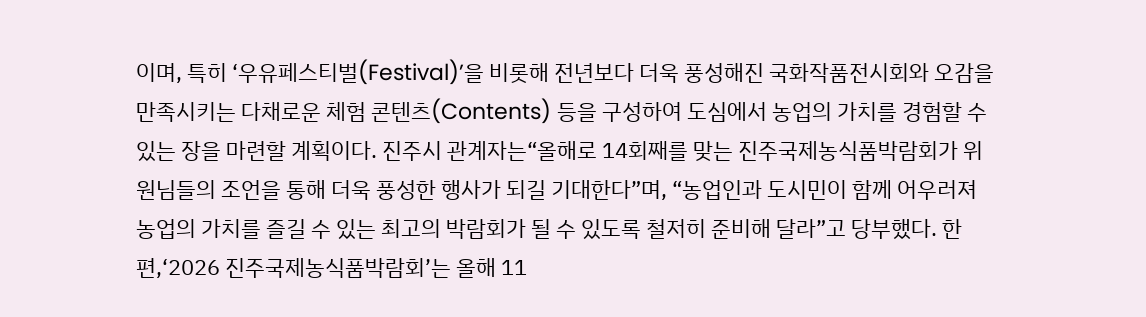이며, 특히 ‘우유페스티벌(Festival)’을 비롯해 전년보다 더욱 풍성해진 국화작품전시회와 오감을 만족시키는 다채로운 체험 콘텐츠(Contents) 등을 구성하여 도심에서 농업의 가치를 경험할 수 있는 장을 마련할 계획이다. 진주시 관계자는“올해로 14회째를 맞는 진주국제농식품박람회가 위원님들의 조언을 통해 더욱 풍성한 행사가 되길 기대한다”며, “농업인과 도시민이 함께 어우러져 농업의 가치를 즐길 수 있는 최고의 박람회가 될 수 있도록 철저히 준비해 달라”고 당부했다. 한편,‘2026 진주국제농식품박람회’는 올해 11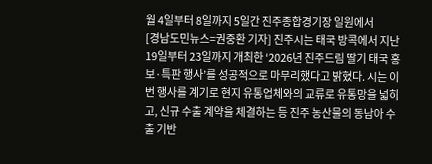월 4일부터 8일까지 5일간 진주종합경기장 일원에서
[경남도민뉴스=권중환 기자] 진주시는 태국 방콕에서 지난 19일부터 23일까지 개최한 ‘2026년 진주드림 딸기 태국 홍보·특판 행사’를 성공적으로 마무리했다고 밝혔다. 시는 이번 행사를 계기로 현지 유통업체와의 교류로 유통망을 넓히고, 신규 수출 계약을 체결하는 등 진주 농산물의 동남아 수출 기반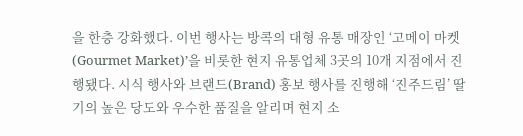을 한층 강화했다. 이번 행사는 방콕의 대형 유통 매장인 ‘고메이 마켓(Gourmet Market)’을 비롯한 현지 유통업체 3곳의 10개 지점에서 진행됐다. 시식 행사와 브랜드(Brand) 홍보 행사를 진행해 ‘진주드림’ 딸기의 높은 당도와 우수한 품질을 알리며 현지 소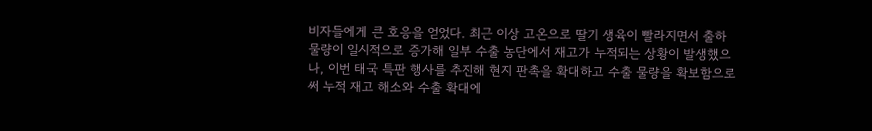비자들에게 큰 호응을 얻었다. 최근 이상 고온으로 딸기 생육이 빨라지면서 출하 물량이 일시적으로 증가해 일부 수출 농단에서 재고가 누적되는 상황이 발생했으나, 이번 태국 특판 행사를 추진해 현지 판촉을 확대하고 수출 물량을 확보함으로써 누적 재고 해소와 수출 확대에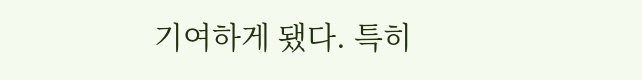기여하게 됐다. 특히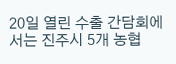20일 열린 수출 간담회에서는 진주시 5개 농협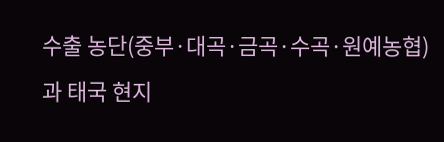수출 농단(중부·대곡·금곡·수곡·원예농협)과 태국 현지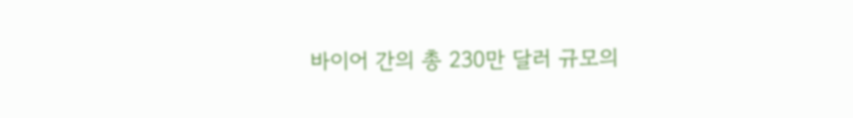바이어 간의 총 230만 달러 규모의